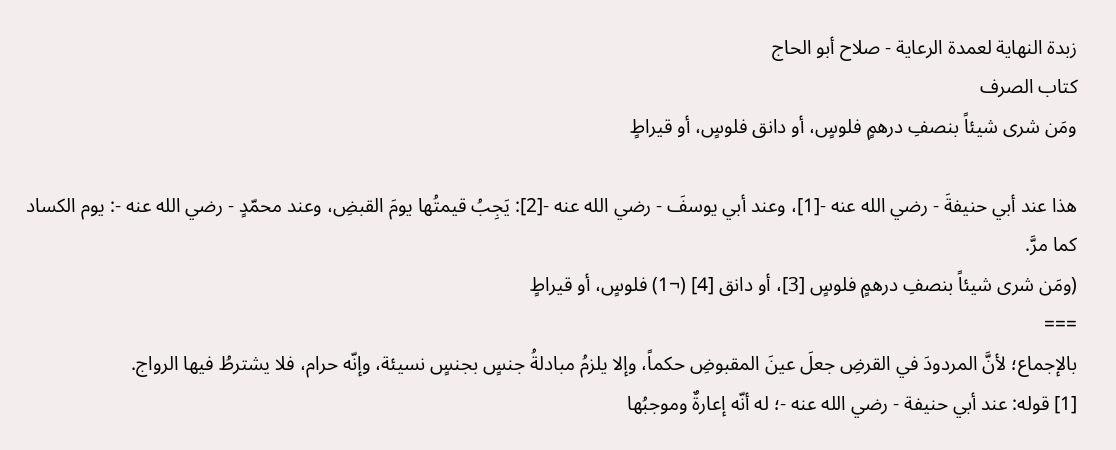زبدة النهاية لعمدة الرعاية - صلاح أبو الحاج
كتاب الصرف
ومَن شرى شيئاً بنصفِ درهمٍ فلوسٍ، أو دانق فلوسٍ، أو قيراطٍ

هذا عند أبي حنيفةَ - رضي الله عنه -[1]، وعند أبي يوسفَ - رضي الله عنه -[2]: يَجِبُ قيمتُها يومَ القبضِ، وعند محمّدٍ - رضي الله عنه -: يوم الكساد كما مرَّ.
(ومَن شرى شيئاً بنصفِ درهمٍ فلوسٍ [3]، أو دانق [4] (¬1) فلوسٍ، أو قيراطٍ
===
بالإجماع؛ لأنَّ المردودَ في القرضِ جعلَ عينَ المقبوضِ حكماً، وإلا يلزمُ مبادلةُ جنسٍ بجنسٍ نسيئة، وإنّه حرام، فلا يشترطُ فيها الرواج.
[1] قوله: عند أبي حنيفة - رضي الله عنه -؛ له أنّه إعارةٌ وموجبُها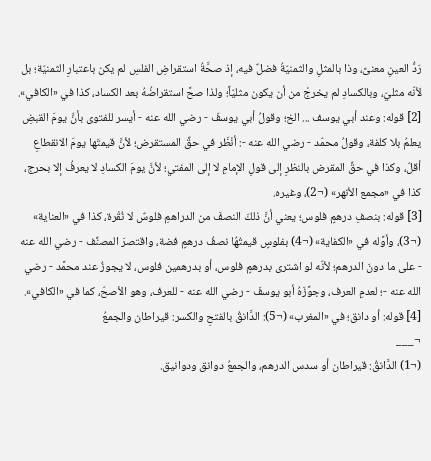رَدُّ العينِ معنىً، وذا بالمثلِ والثمنيّةُ فضلٌ فيه، إذ صحَّةُ استقراضِ الفلسِ لم يكن باعتبارِ الثمنيّة؛ بل لأنّه مثليّ، وبالكسادِ لم يخرجْ من أن يكون مثليّاً؛ ولذا صحَّ استقراضُهُ بعد الكساد، كذا في «الكافي».
[2] قوله: وعند أبي يوسف ... الخ؛ وقولُ أبي يوسفَ - رضي الله عنه - أيسر للفتوى بأنَّ يومَ القبضِ يعلمُ بلا كلفة، وقولُ محمّد - رضي الله عنه -: أنْظَر في حقِّ المستقرض؛ لأنَّ قيمتَها يومَ الانقطاعِ أقلّ، وكذا في حقِّ المقرض بالنظرِ إلى قولِ الإمامِ لا إلى المفتي؛ لأنَّ يومَ الكسادِ لا يعرفُ إلا بحرج، كذا في «مجمع الأنهر» (¬2)، وغيره.
[3] قوله: بنصفِ درهمٍ فلوس؛ يعني أنَّ ذلكَ النصفَ من الدراهمِ فلوسٌ لا نُقْرة، كذا في «العناية» (¬3)، وأوَّله في «الكفاية» (¬4) بفلوسٍ قيمتُهُا نصفُ درهمٍ فضة، واقتصرَ المصنِّف - رضي الله عنه - على ما دونَ الدرهم؛ لأنّه لو اشترى بدرهمٍ فلوس، أو بدرهمين فلوس، لا يجوزُ عند محمَّد - رضي الله عنه -؛ لعدمِ العرف، وجوَّزَهُ أبو يوسفَ - رضي الله عنه - للعرف، وهو الأصحّ، كما في «الكافي».
[4] قوله: أو دانق؛ في «المغرب» (¬5): الدَّانقُ بالفتحِ والكسر: قيراطان والجمعُ
¬___
(¬1) الدَّانقُ: قيراطان أو سدس الدرهم، والجمعُ دوانق ودوانيق.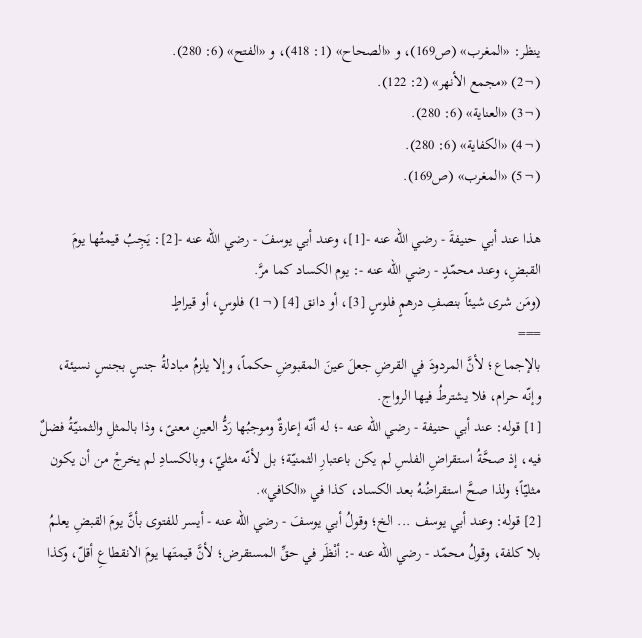ينظر: «المغرب» (ص169)، و «الصحاح» (1: 418)، و «الفتح» (6: 280).
(¬2) «مجمع الأنهر» (2: 122).
(¬3) «العناية» (6: 280).
(¬4) «الكفاية» (6: 280).
(¬5) «المغرب» (ص169).

هذا عند أبي حنيفةَ - رضي الله عنه -[1]، وعند أبي يوسفَ - رضي الله عنه -[2]: يَجِبُ قيمتُها يومَ القبضِ، وعند محمّدٍ - رضي الله عنه -: يوم الكساد كما مرَّ.
(ومَن شرى شيئاً بنصفِ درهمٍ فلوسٍ [3]، أو دانق [4] (¬1) فلوسٍ، أو قيراطٍ
===
بالإجماع؛ لأنَّ المردودَ في القرضِ جعلَ عينَ المقبوضِ حكماً، وإلا يلزمُ مبادلةُ جنسٍ بجنسٍ نسيئة، وإنّه حرام، فلا يشترطُ فيها الرواج.
[1] قوله: عند أبي حنيفة - رضي الله عنه -؛ له أنّه إعارةٌ وموجبُها رَدُّ العينِ معنىً، وذا بالمثلِ والثمنيّةُ فضلٌ فيه، إذ صحَّةُ استقراضِ الفلسِ لم يكن باعتبارِ الثمنيّة؛ بل لأنّه مثليّ، وبالكسادِ لم يخرجْ من أن يكون مثليّاً؛ ولذا صحَّ استقراضُهُ بعد الكساد، كذا في «الكافي».
[2] قوله: وعند أبي يوسف ... الخ؛ وقولُ أبي يوسفَ - رضي الله عنه - أيسر للفتوى بأنَّ يومَ القبضِ يعلمُ بلا كلفة، وقولُ محمّد - رضي الله عنه -: أنْظَر في حقِّ المستقرض؛ لأنَّ قيمتَها يومَ الانقطاعِ أقلّ، وكذا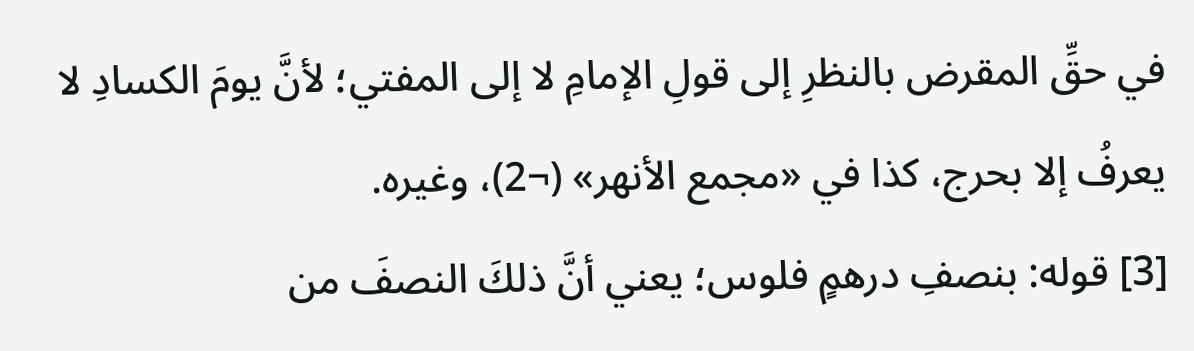في حقِّ المقرض بالنظرِ إلى قولِ الإمامِ لا إلى المفتي؛ لأنَّ يومَ الكسادِ لا يعرفُ إلا بحرج، كذا في «مجمع الأنهر» (¬2)، وغيره.
[3] قوله: بنصفِ درهمٍ فلوس؛ يعني أنَّ ذلكَ النصفَ من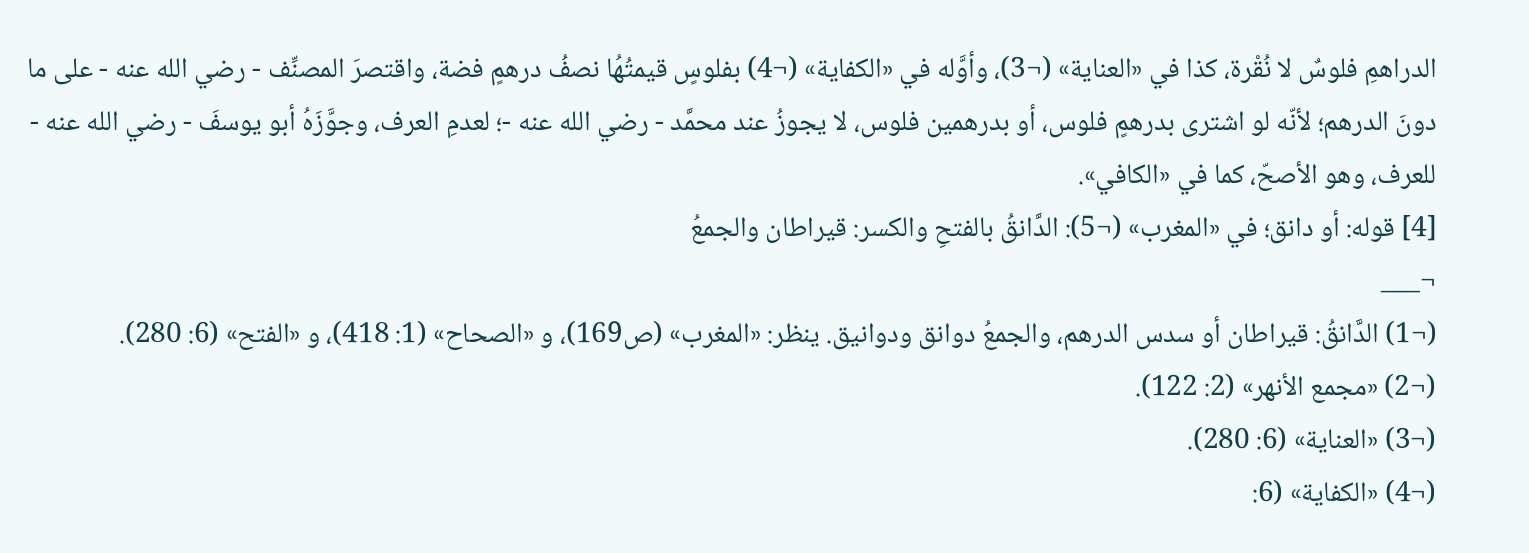الدراهمِ فلوسٌ لا نُقْرة، كذا في «العناية» (¬3)، وأوَّله في «الكفاية» (¬4) بفلوسٍ قيمتُهُا نصفُ درهمٍ فضة، واقتصرَ المصنِّف - رضي الله عنه - على ما دونَ الدرهم؛ لأنّه لو اشترى بدرهمٍ فلوس، أو بدرهمين فلوس، لا يجوزُ عند محمَّد - رضي الله عنه -؛ لعدمِ العرف، وجوَّزَهُ أبو يوسفَ - رضي الله عنه - للعرف، وهو الأصحّ، كما في «الكافي».
[4] قوله: أو دانق؛ في «المغرب» (¬5): الدَّانقُ بالفتحِ والكسر: قيراطان والجمعُ
¬___
(¬1) الدَّانقُ: قيراطان أو سدس الدرهم، والجمعُ دوانق ودوانيق. ينظر: «المغرب» (ص169)، و «الصحاح» (1: 418)، و «الفتح» (6: 280).
(¬2) «مجمع الأنهر» (2: 122).
(¬3) «العناية» (6: 280).
(¬4) «الكفاية» (6: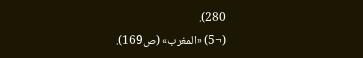280).
(¬5) «المغرب» (ص169).